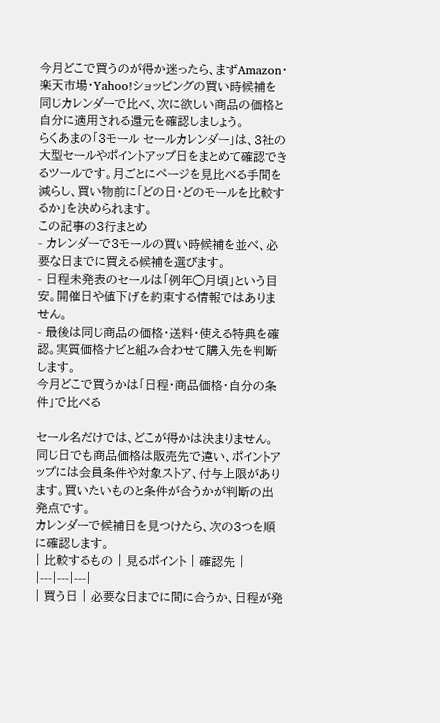今月どこで買うのが得か迷ったら、まずAmazon・楽天市場・Yahoo!ショッピングの買い時候補を同じカレンダーで比べ、次に欲しい商品の価格と自分に適用される還元を確認しましょう。
らくあまの「3モール セールカレンダー」は、3社の大型セールやポイントアップ日をまとめて確認できるツールです。月ごとにページを見比べる手間を減らし、買い物前に「どの日・どのモールを比較するか」を決められます。
この記事の3行まとめ
- カレンダーで3モールの買い時候補を並べ、必要な日までに買える候補を選びます。
- 日程未発表のセールは「例年◯月頃」という目安。開催日や値下げを約束する情報ではありません。
- 最後は同じ商品の価格・送料・使える特典を確認。実質価格ナビと組み合わせて購入先を判断します。
今月どこで買うかは「日程・商品価格・自分の条件」で比べる

セール名だけでは、どこが得かは決まりません。 同じ日でも商品価格は販売先で違い、ポイントアップには会員条件や対象ストア、付与上限があります。買いたいものと条件が合うかが判断の出発点です。
カレンダーで候補日を見つけたら、次の3つを順に確認します。
| 比較するもの | 見るポイント | 確認先 |
|---|---|---|
| 買う日 | 必要な日までに間に合うか、日程が発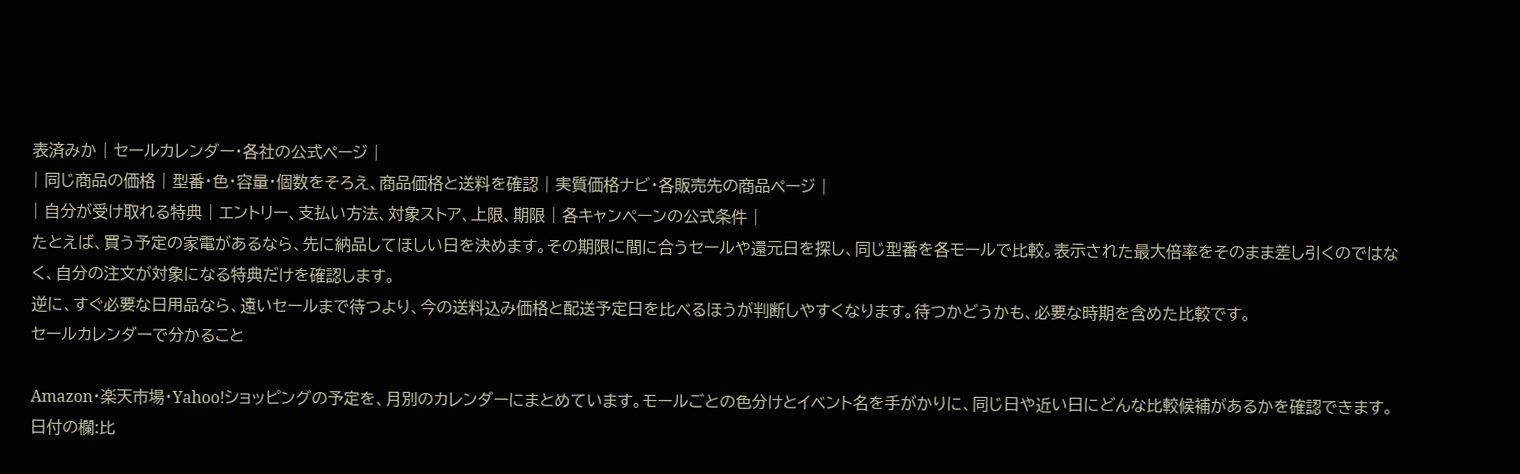表済みか | セールカレンダー・各社の公式ページ |
| 同じ商品の価格 | 型番・色・容量・個数をそろえ、商品価格と送料を確認 | 実質価格ナビ・各販売先の商品ページ |
| 自分が受け取れる特典 | エントリー、支払い方法、対象ストア、上限、期限 | 各キャンペーンの公式条件 |
たとえば、買う予定の家電があるなら、先に納品してほしい日を決めます。その期限に間に合うセールや還元日を探し、同じ型番を各モールで比較。表示された最大倍率をそのまま差し引くのではなく、自分の注文が対象になる特典だけを確認します。
逆に、すぐ必要な日用品なら、遠いセールまで待つより、今の送料込み価格と配送予定日を比べるほうが判断しやすくなります。待つかどうかも、必要な時期を含めた比較です。
セールカレンダーで分かること

Amazon・楽天市場・Yahoo!ショッピングの予定を、月別のカレンダーにまとめています。モールごとの色分けとイベント名を手がかりに、同じ日や近い日にどんな比較候補があるかを確認できます。
日付の欄:比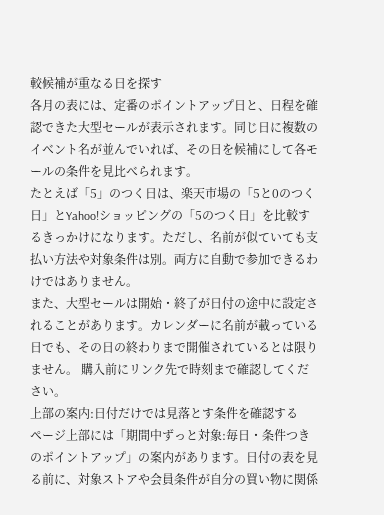較候補が重なる日を探す
各月の表には、定番のポイントアップ日と、日程を確認できた大型セールが表示されます。同じ日に複数のイベント名が並んでいれば、その日を候補にして各モールの条件を見比べられます。
たとえば「5」のつく日は、楽天市場の「5と0のつく日」とYahoo!ショッピングの「5のつく日」を比較するきっかけになります。ただし、名前が似ていても支払い方法や対象条件は別。両方に自動で参加できるわけではありません。
また、大型セールは開始・終了が日付の途中に設定されることがあります。カレンダーに名前が載っている日でも、その日の終わりまで開催されているとは限りません。 購入前にリンク先で時刻まで確認してください。
上部の案内:日付だけでは見落とす条件を確認する
ページ上部には「期間中ずっと対象:毎日・条件つきのポイントアップ」の案内があります。日付の表を見る前に、対象ストアや会員条件が自分の買い物に関係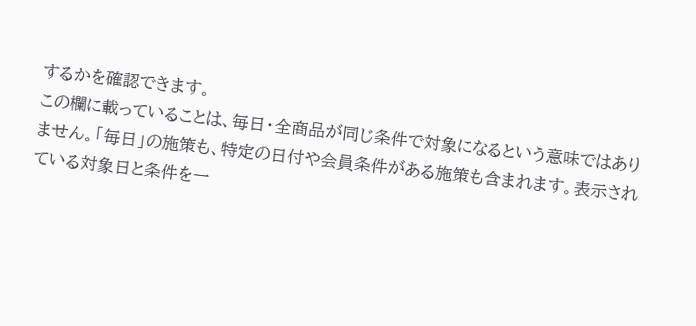するかを確認できます。
この欄に載っていることは、毎日・全商品が同じ条件で対象になるという意味ではありません。「毎日」の施策も、特定の日付や会員条件がある施策も含まれます。表示されている対象日と条件を一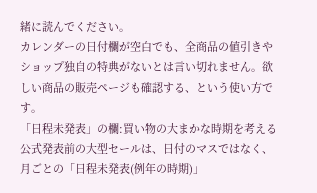緒に読んでください。
カレンダーの日付欄が空白でも、全商品の値引きやショップ独自の特典がないとは言い切れません。欲しい商品の販売ページも確認する、という使い方です。
「日程未発表」の欄:買い物の大まかな時期を考える
公式発表前の大型セールは、日付のマスではなく、月ごとの「日程未発表(例年の時期)」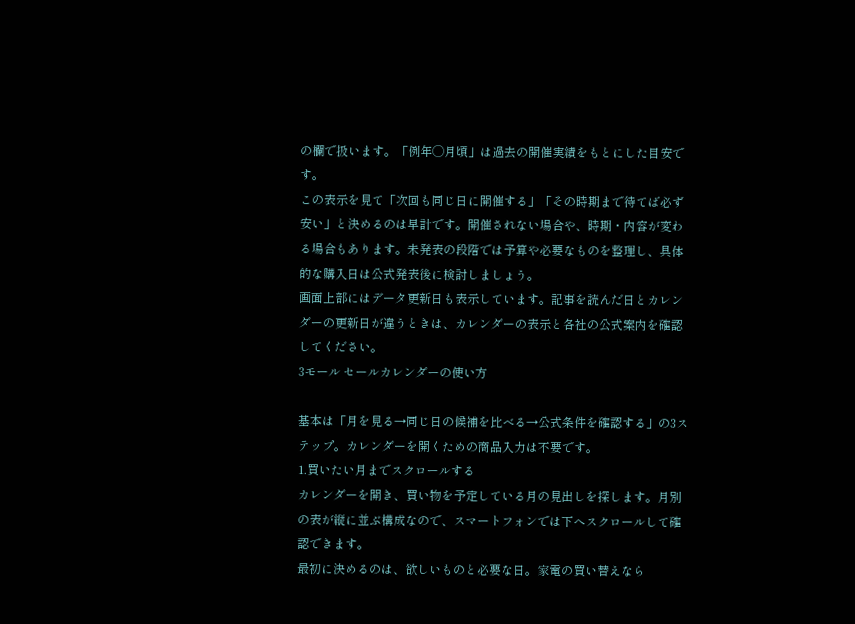の欄で扱います。「例年◯月頃」は過去の開催実績をもとにした目安です。
この表示を見て「次回も同じ日に開催する」「その時期まで待てば必ず安い」と決めるのは早計です。開催されない場合や、時期・内容が変わる場合もあります。未発表の段階では予算や必要なものを整理し、具体的な購入日は公式発表後に検討しましょう。
画面上部にはデータ更新日も表示しています。記事を読んだ日とカレンダーの更新日が違うときは、カレンダーの表示と各社の公式案内を確認してください。
3モール セールカレンダーの使い方

基本は「月を見る→同じ日の候補を比べる→公式条件を確認する」の3ステップ。カレンダーを開くための商品入力は不要です。
1.買いたい月までスクロールする
カレンダーを開き、買い物を予定している月の見出しを探します。月別の表が縦に並ぶ構成なので、スマートフォンでは下へスクロールして確認できます。
最初に決めるのは、欲しいものと必要な日。家電の買い替えなら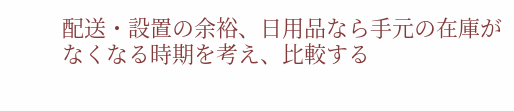配送・設置の余裕、日用品なら手元の在庫がなくなる時期を考え、比較する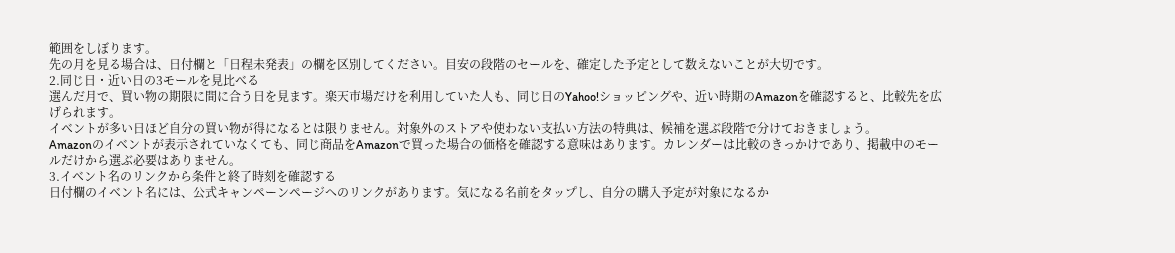範囲をしぼります。
先の月を見る場合は、日付欄と「日程未発表」の欄を区別してください。目安の段階のセールを、確定した予定として数えないことが大切です。
2.同じ日・近い日の3モールを見比べる
選んだ月で、買い物の期限に間に合う日を見ます。楽天市場だけを利用していた人も、同じ日のYahoo!ショッピングや、近い時期のAmazonを確認すると、比較先を広げられます。
イベントが多い日ほど自分の買い物が得になるとは限りません。対象外のストアや使わない支払い方法の特典は、候補を選ぶ段階で分けておきましょう。
Amazonのイベントが表示されていなくても、同じ商品をAmazonで買った場合の価格を確認する意味はあります。カレンダーは比較のきっかけであり、掲載中のモールだけから選ぶ必要はありません。
3.イベント名のリンクから条件と終了時刻を確認する
日付欄のイベント名には、公式キャンペーンページへのリンクがあります。気になる名前をタップし、自分の購入予定が対象になるか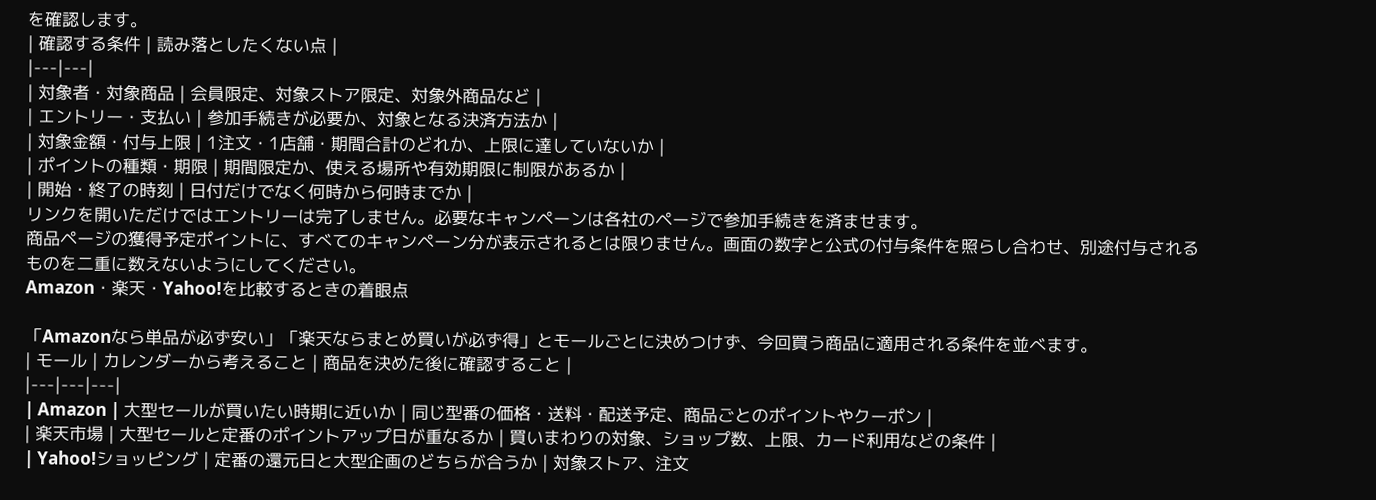を確認します。
| 確認する条件 | 読み落としたくない点 |
|---|---|
| 対象者・対象商品 | 会員限定、対象ストア限定、対象外商品など |
| エントリー・支払い | 参加手続きが必要か、対象となる決済方法か |
| 対象金額・付与上限 | 1注文・1店舗・期間合計のどれか、上限に達していないか |
| ポイントの種類・期限 | 期間限定か、使える場所や有効期限に制限があるか |
| 開始・終了の時刻 | 日付だけでなく何時から何時までか |
リンクを開いただけではエントリーは完了しません。必要なキャンペーンは各社のページで参加手続きを済ませます。
商品ページの獲得予定ポイントに、すべてのキャンペーン分が表示されるとは限りません。画面の数字と公式の付与条件を照らし合わせ、別途付与されるものを二重に数えないようにしてください。
Amazon・楽天・Yahoo!を比較するときの着眼点

「Amazonなら単品が必ず安い」「楽天ならまとめ買いが必ず得」とモールごとに決めつけず、今回買う商品に適用される条件を並べます。
| モール | カレンダーから考えること | 商品を決めた後に確認すること |
|---|---|---|
| Amazon | 大型セールが買いたい時期に近いか | 同じ型番の価格・送料・配送予定、商品ごとのポイントやクーポン |
| 楽天市場 | 大型セールと定番のポイントアップ日が重なるか | 買いまわりの対象、ショップ数、上限、カード利用などの条件 |
| Yahoo!ショッピング | 定番の還元日と大型企画のどちらが合うか | 対象ストア、注文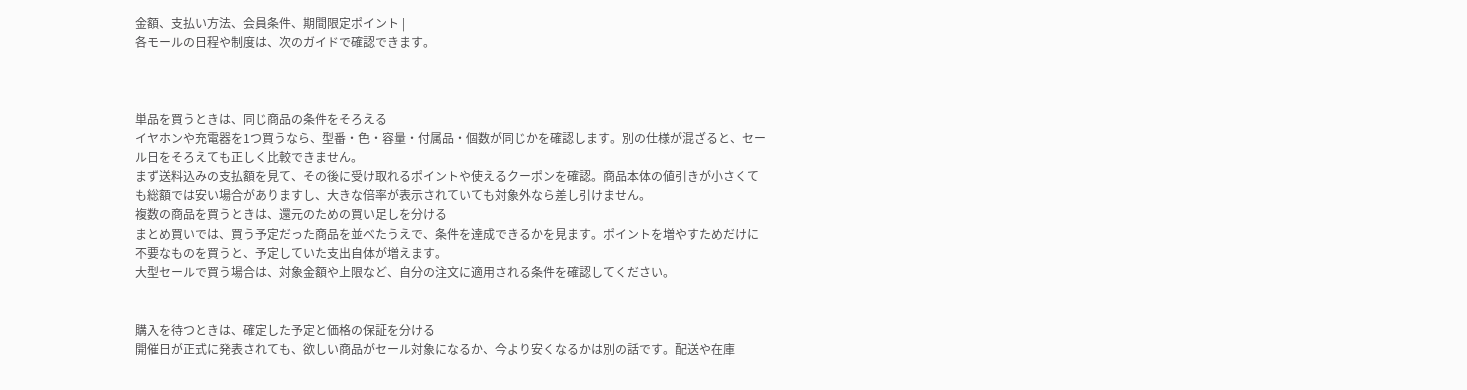金額、支払い方法、会員条件、期間限定ポイント |
各モールの日程や制度は、次のガイドで確認できます。



単品を買うときは、同じ商品の条件をそろえる
イヤホンや充電器を1つ買うなら、型番・色・容量・付属品・個数が同じかを確認します。別の仕様が混ざると、セール日をそろえても正しく比較できません。
まず送料込みの支払額を見て、その後に受け取れるポイントや使えるクーポンを確認。商品本体の値引きが小さくても総額では安い場合がありますし、大きな倍率が表示されていても対象外なら差し引けません。
複数の商品を買うときは、還元のための買い足しを分ける
まとめ買いでは、買う予定だった商品を並べたうえで、条件を達成できるかを見ます。ポイントを増やすためだけに不要なものを買うと、予定していた支出自体が増えます。
大型セールで買う場合は、対象金額や上限など、自分の注文に適用される条件を確認してください。


購入を待つときは、確定した予定と価格の保証を分ける
開催日が正式に発表されても、欲しい商品がセール対象になるか、今より安くなるかは別の話です。配送や在庫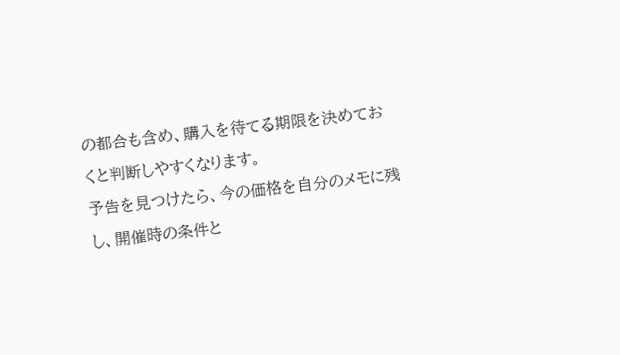の都合も含め、購入を待てる期限を決めておくと判断しやすくなります。
予告を見つけたら、今の価格を自分のメモに残し、開催時の条件と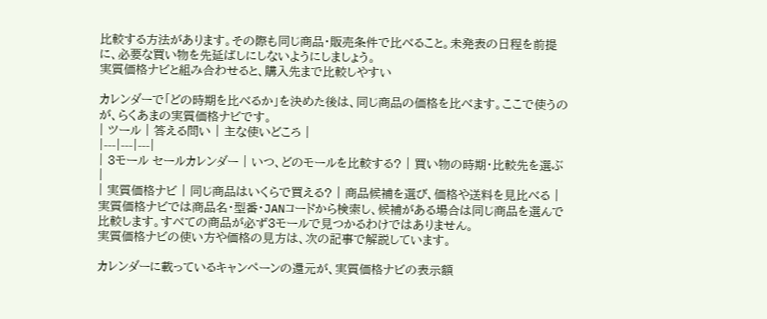比較する方法があります。その際も同じ商品・販売条件で比べること。未発表の日程を前提に、必要な買い物を先延ばしにしないようにしましょう。
実質価格ナビと組み合わせると、購入先まで比較しやすい

カレンダーで「どの時期を比べるか」を決めた後は、同じ商品の価格を比べます。ここで使うのが、らくあまの実質価格ナビです。
| ツール | 答える問い | 主な使いどころ |
|---|---|---|
| 3モール セールカレンダー | いつ、どのモールを比較する? | 買い物の時期・比較先を選ぶ |
| 実質価格ナビ | 同じ商品はいくらで買える? | 商品候補を選び、価格や送料を見比べる |
実質価格ナビでは商品名・型番・JANコードから検索し、候補がある場合は同じ商品を選んで比較します。すべての商品が必ず3モールで見つかるわけではありません。
実質価格ナビの使い方や価格の見方は、次の記事で解説しています。

カレンダーに載っているキャンペーンの還元が、実質価格ナビの表示額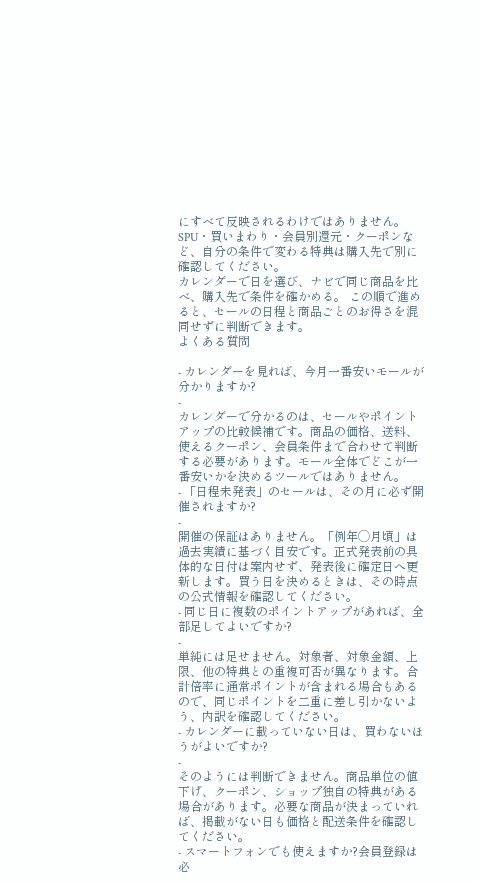にすべて反映されるわけではありません。SPU・買いまわり・会員別還元・クーポンなど、自分の条件で変わる特典は購入先で別に確認してください。
カレンダーで日を選び、ナビで同じ商品を比べ、購入先で条件を確かめる。 この順で進めると、セールの日程と商品ごとのお得さを混同せずに判断できます。
よくある質問

- カレンダーを見れば、今月一番安いモールが分かりますか?
-
カレンダーで分かるのは、セールやポイントアップの比較候補です。商品の価格、送料、使えるクーポン、会員条件まで合わせて判断する必要があります。モール全体でどこが一番安いかを決めるツールではありません。
- 「日程未発表」のセールは、その月に必ず開催されますか?
-
開催の保証はありません。「例年◯月頃」は過去実績に基づく目安です。正式発表前の具体的な日付は案内せず、発表後に確定日へ更新します。買う日を決めるときは、その時点の公式情報を確認してください。
- 同じ日に複数のポイントアップがあれば、全部足してよいですか?
-
単純には足せません。対象者、対象金額、上限、他の特典との重複可否が異なります。合計倍率に通常ポイントが含まれる場合もあるので、同じポイントを二重に差し引かないよう、内訳を確認してください。
- カレンダーに載っていない日は、買わないほうがよいですか?
-
そのようには判断できません。商品単位の値下げ、クーポン、ショップ独自の特典がある場合があります。必要な商品が決まっていれば、掲載がない日も価格と配送条件を確認してください。
- スマートフォンでも使えますか?会員登録は必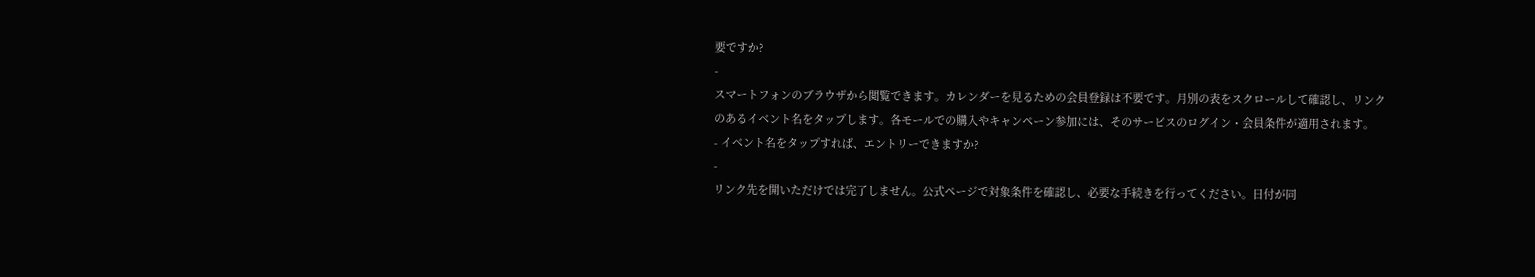要ですか?
-
スマートフォンのブラウザから閲覧できます。カレンダーを見るための会員登録は不要です。月別の表をスクロールして確認し、リンクのあるイベント名をタップします。各モールでの購入やキャンペーン参加には、そのサービスのログイン・会員条件が適用されます。
- イベント名をタップすれば、エントリーできますか?
-
リンク先を開いただけでは完了しません。公式ページで対象条件を確認し、必要な手続きを行ってください。日付が同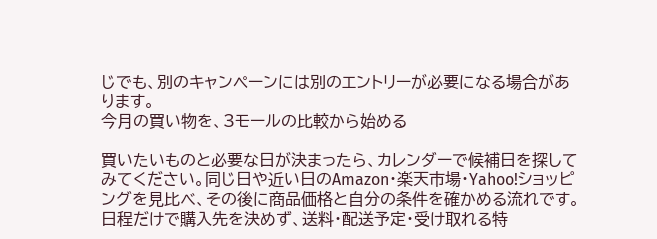じでも、別のキャンペーンには別のエントリーが必要になる場合があります。
今月の買い物を、3モールの比較から始める

買いたいものと必要な日が決まったら、カレンダーで候補日を探してみてください。同じ日や近い日のAmazon・楽天市場・Yahoo!ショッピングを見比べ、その後に商品価格と自分の条件を確かめる流れです。
日程だけで購入先を決めず、送料・配送予定・受け取れる特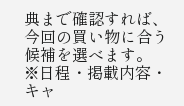典まで確認すれば、今回の買い物に合う候補を選べます。
※日程・掲載内容・キャ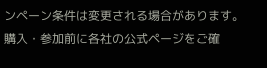ンペーン条件は変更される場合があります。購入・参加前に各社の公式ページをご確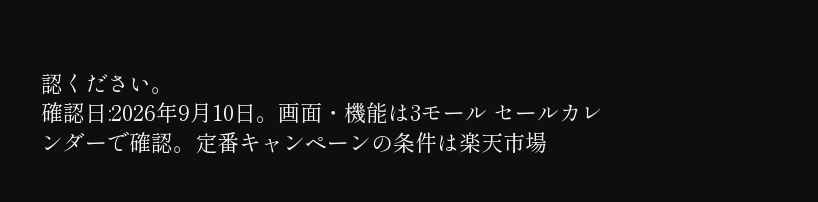認ください。
確認日:2026年9月10日。画面・機能は3モール セールカレンダーで確認。定番キャンペーンの条件は楽天市場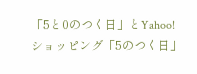「5と0のつく日」とYahoo!ショッピング「5のつく日」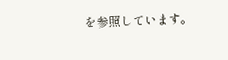を参照しています。